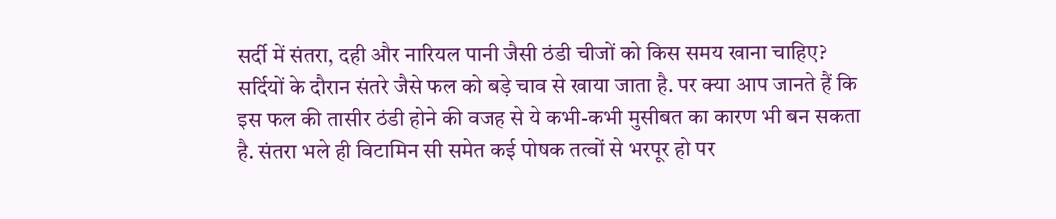सर्दी में संतरा, दही और नारियल पानी जैसी ठंडी चीजों को किस समय खाना चाहिए?
सर्दियों के दौरान संतरे जैसे फल को बड़े चाव से खाया जाता है. पर क्या आप जानते हैं कि इस फल की तासीर ठंडी होने की वजह से ये कभी-कभी मुसीबत का कारण भी बन सकता है. संतरा भले ही विटामिन सी समेत कई पोषक तत्वों से भरपूर हो पर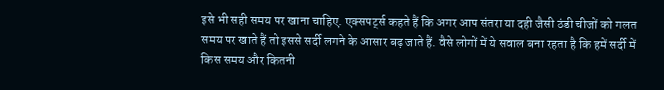इसे भी सही समय पर खाना चाहिए. एक्सपर्ट्स कहते हैं कि अगर आप संतरा या दही जैसी ठंडी चीजों को गलत समय पर खाते हैं तो इससे सर्दी लगने के आसार बढ़ जाते हैं. वैसे लोगों में ये सवाल बना रहता है कि हमें सर्दी में किस समय और कितनी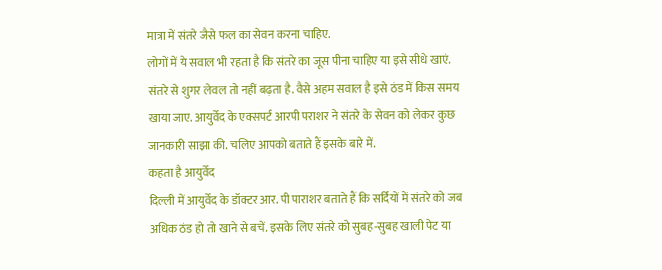मात्रा में संतरे जैसे फल का सेवन करना चाहिए.
लोगों में ये सवाल भी रहता है कि संतरे का जूस पीना चाहिए या इसे सीधे खाएं. संतरे से शुगर लेवल तो नहीं बढ़ता है. वैसे अहम सवाल है इसे ठंड में किस समय खाया जाए. आयुर्वेद के एक्सपर्ट आरपी पराशर ने संतरे के सेवन को लेकर कुछ जानकारी साझा की. चलिए आपको बताते हैं इसके बारे में.
कहता है आयुर्वेद
दिल्ली में आयुर्वेद के डॉक्टर आर. पी पाराशर बताते हैं कि सर्दियों में संतरे को जब अधिक ठंड हो तो खाने से बचें. इसके लिए संतरे को सुबह-सुबह खाली पेट या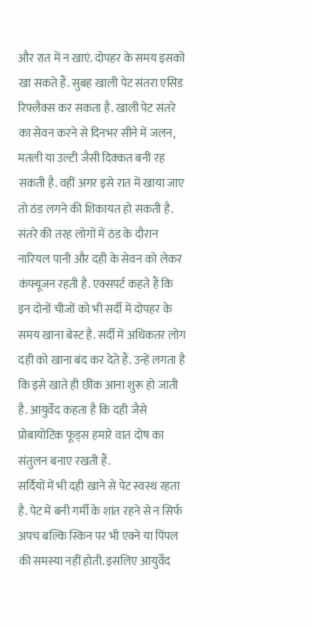और रात में न खाएं. दोपहर के समय इसको खा सकते हैं. सुबह खाली पेट संतरा एसिड रिफ्लैक्स कर सकता है. खाली पेट संतरे का सेवन करने से दिनभर सीने में जलन, मतली या उल्टी जैसी दिक्कत बनी रह सकती है. वहीं अगर इसे रात में खाया जाए तो ठंड लगने की शिकायत हो सकती है.
संतरे की तरह लोगों में ठंड के दौरान नारियल पानी और दही के सेवन को लेकर कंफ्यूजन रहती है. एक्सपर्ट कहते हैं कि इन दोनों चीजों को भी सर्दी में दोपहर के समय खाना बेस्ट है. सर्दी में अधिकतर लोग दही को खाना बंद कर देते हैं. उन्हें लगता है कि इसे खाते ही छींक आना शुरू हो जाती है. आयुर्वेद कहता है कि दही जैसे प्रोबायोटिक फूड्स हमारे वात दोष का संतुलन बनाए रखती हैं.
सर्दियों में भी दही खाने से पेट स्वस्थ रहता है. पेट में बनी गर्मी के शांत रहने से न सिर्फ अपच बल्कि स्किन पर भी एक्ने या पिंपल की समस्या नहीं होती. इसलिए आयुर्वेद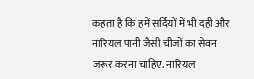कहता है कि हमें सर्दियों में भी दही और नारियल पानी जैसी चीजों का सेवन जरूर करना चाहिए. नारियल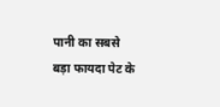पानी का सबसे बड़ा फायदा पेट के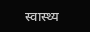स्वास्थ्य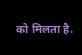को मिलता है.